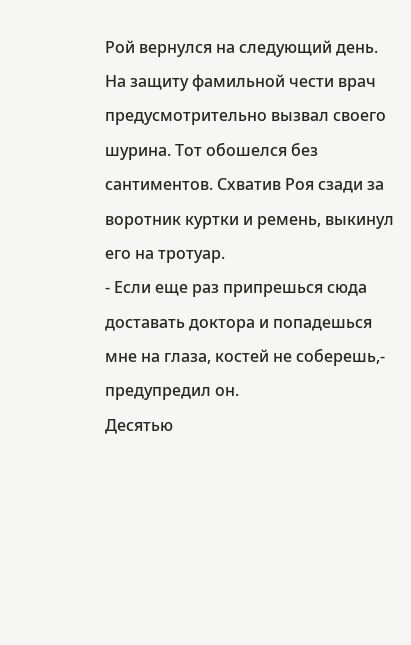Рой вернулся на следующий день. На защиту фамильной чести врач предусмотрительно вызвал своего шурина. Тот обошелся без сантиментов. Схватив Роя сзади за воротник куртки и ремень, выкинул его на тротуар.
- Если еще раз припрешься сюда доставать доктора и попадешься мне на глаза, костей не соберешь,- предупредил он.
Десятью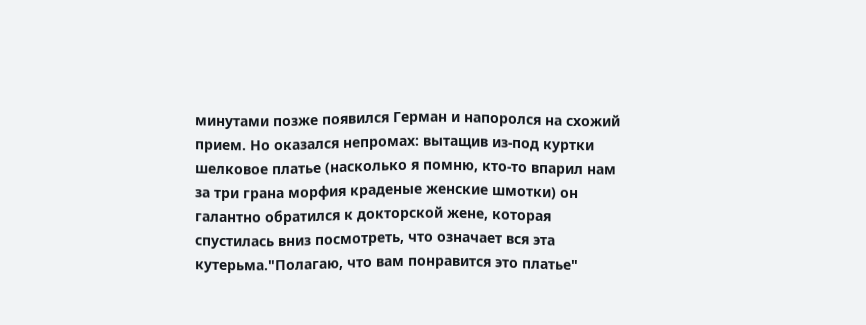минутами позже появился Герман и напоролся на схожий прием. Но оказался непромах: вытащив из-под куртки шелковое платье (насколько я помню, кто-то впарил нам за три грана морфия краденые женские шмотки) он галантно обратился к докторской жене, которая спустилась вниз посмотреть, что означает вся эта кутерьма."Полагаю, что вам понравится это платье"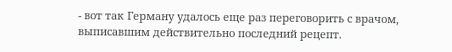- вот так Герману удалось еще раз переговорить с врачом, выписавшим действительно последний рецепт.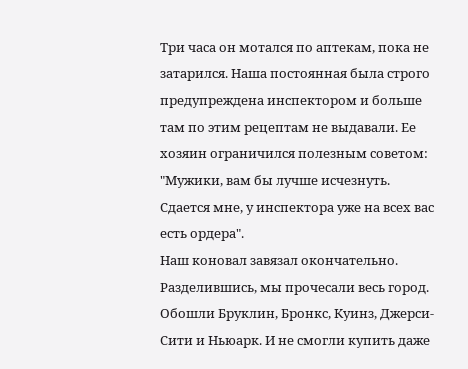Три часа он мотался по аптекам, пока не затарился. Наша постоянная была строго предупреждена инспектором и больше там по этим рецептам не выдавали. Ее хозяин ограничился полезным советом: "Мужики, вам бы лучше исчезнуть. Сдается мне, у инспектора уже на всех вас есть ордера".
Наш коновал завязал окончательно. Разделившись, мы прочесали весь город. Обошли Бруклин, Бронкс, Куинз, Джерси-Сити и Ньюарк. И не смогли купить даже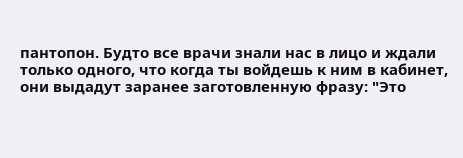пантопон. Будто все врачи знали нас в лицо и ждали только одного, что когда ты войдешь к ним в кабинет, они выдадут заранее заготовленную фразу: "Это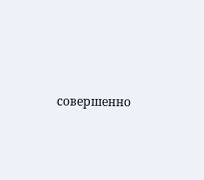совершенно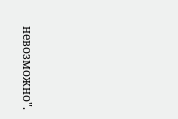невозможно".